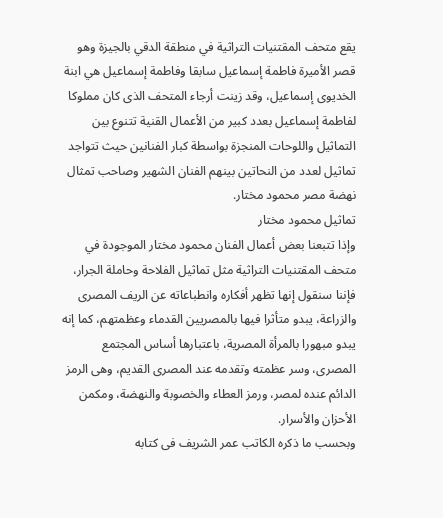يقع متحف المقتنيات التراثية في منطقة الدقي بالجيزة وهو قصر الأميرة فاطمة إسماعيل سابقا وفاطمة إسماعيل هي ابنة الخديوى إسماعيل، وقد زينت أرجاء المتحف الذى كان مملوكا لفاطمة إسماعيل بعدد كبير من الأعمال القنية تتنوع بين التماثيل واللوحات المنجزة بواسطة كبار الفنانين حيث تتواجد تماثيل لعدد من النحاتين بينهم الفنان الشهير وصاحب تمثال نهضة مصر محمود مختار.
تماثيل محمود مختار
وإذا تتبعنا بعض أعمال الفنان محمود مختار الموجودة في متحف المقتنيات التراثية مثل تماثيل الفلاحة وحاملة الجرار، فإننا سنقول إنها تظهر أفكاره وانطباعاته عن الريف المصرى والزراعة، يبدو متأثرا فيها بالمصريين القدماء وعظمتهم، كما إنه يبدو مبهورا بالمرأة المصرية، باعتبارها أساس المجتمع المصرى، وسر عظمته وتقدمه عند المصرى القديم، وهى الرمز الدائم عنده لمصر، ورمز العطاء والخصوبة والنهضة، ومكمن الأحزان والأسرار.
وبحسب ما ذكره الكاتب عمر الشريف فى كتابه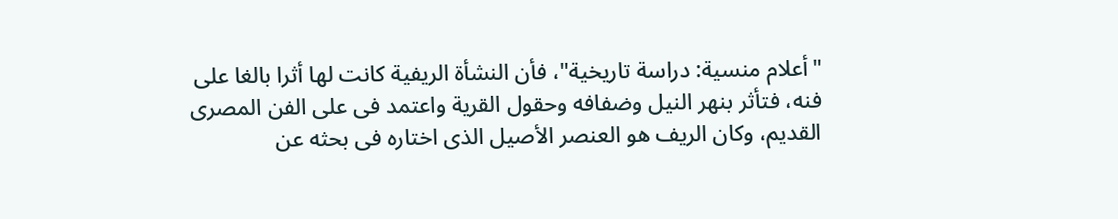"أعلام منسية: دراسة تاريخية"، فأن النشأة الريفية كانت لها أثرا بالغا على فنه، فتأثر بنهر النيل وضفافه وحقول القرية واعتمد فى على الفن المصرى القديم، وكان الريف هو العنصر الأصيل الذى اختاره فى بحثه عن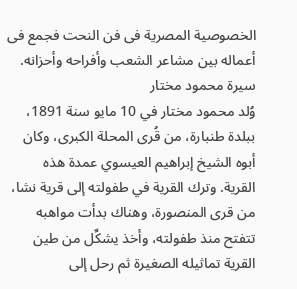الخصوصية المصرية فى فن النحت فجمع فى أعماله بين مشاعر الشعب وأفراحه وأحزانه.
سيرة محمود مختار
وُلد محمود مختار في 10 مايو سنة 1891، ببلدة طنبارة، من قُرى المحلة الكبرى، وكان أبوه الشيخ إبراهيم العيسوي عمدة هذه القرية. وترك القرية في طفولته إلى قرية نشا، من قرى المنصورة، وهناك بدأت مواهبه تتفتح منذ طفولته، وأخذ يشكِّل من طين القرية تماثيله الصغيرة ثم رحل إلى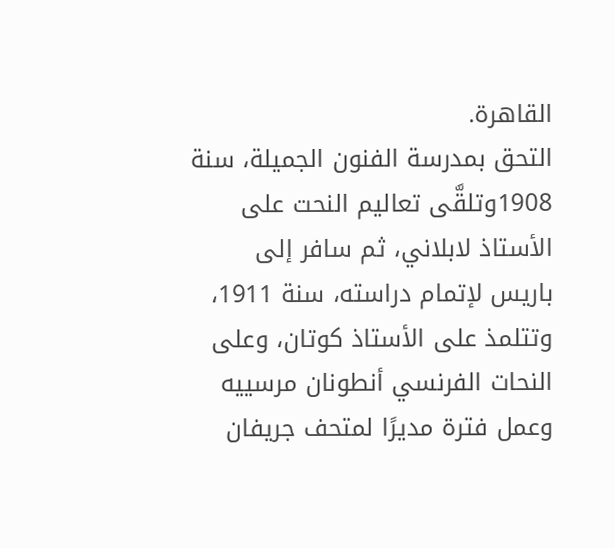القاهرة.
التحق بمدرسة الفنون الجميلة، سنة 1908وتلقَّى تعاليم النحت على الأستاذ لابلاني، ثم سافر إلى باريس لإتمام دراسته، سنة 1911، وتتلمذ على الأستاذ كوتان، وعلى النحات الفرنسي أنطونان مرسييه وعمل فترة مديرًا لمتحف جريفان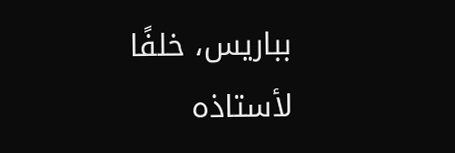بباريس، خلفًا لأستاذه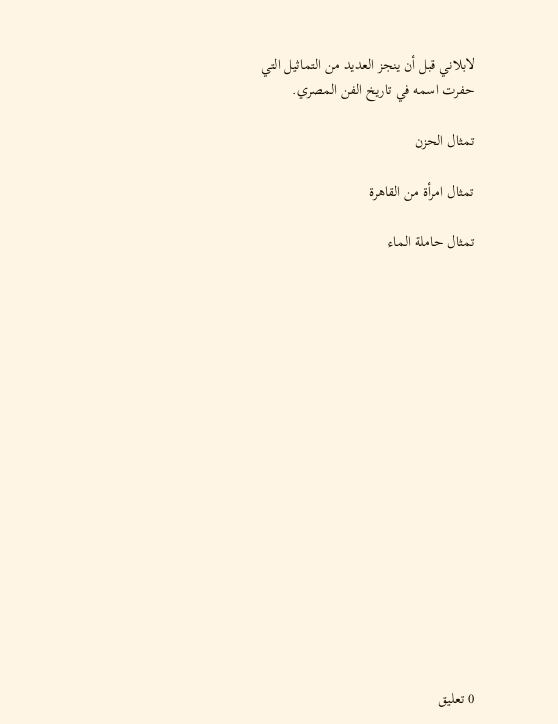لابلاني قبل أن ينجز العديد من التماثيل التي حفرت اسمه في تاريخ الفن المصري.

تمثال الحزن

تمثال امرأة من القاهرة

تمثال حاملة الماء

















0 تعليق